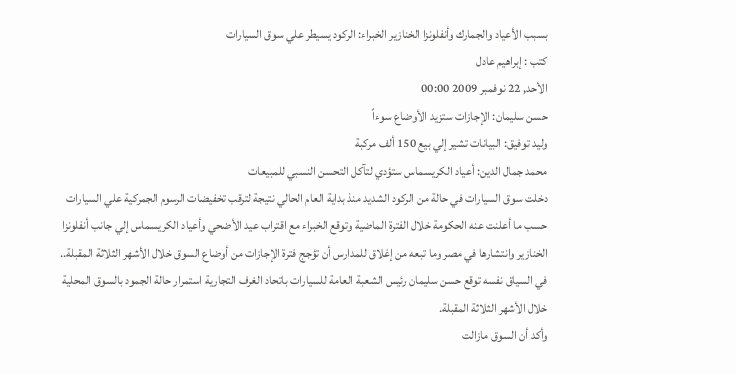بسبب الأعياد والجمارك وأنفلونزا الخنازير الخبراء: الركود يسيطر علي سوق السيارات
كتب : إبراهيم عادل
الأحد, 22 نوفمبر 2009 00:00
حسن سليمان: الإجازات ستزيد الأوضاع سوءاً
وليد توفيق: البيانات تشير إلي بيع 150 ألف مركبة
محمد جمال الدين: أعياد الكريسماس ستؤدي لتآكل التحسن النسبي للمبيعات
دخلت سوق السيارات في حالة من الركود الشديد منذ بداية العام الحالي نتيجة لترقب تخفيضات الرسوم الجمركية علي السيارات حسب ما أعلنت عنه الحكومة خلال الفترة الماضية وتوقع الخبراء مع اقتراب عيد الأضحي وأعياد الكريسماس إلي جانب أنفلونزا الخنازير وانتشارها في مصر وما تبعه من إغلاق للمدارس أن تؤجج فترة الإجازات من أوضاع السوق خلال الأشهر الثلاثة المقبلة..
في السياق نفسه توقع حسن سليمان رئيس الشعبة العامة للسيارات باتحاد الغرف التجارية استمرار حالة الجمود بالسوق المحلية خلال الأشهر الثلاثة المقبلة.
وأكد أن السوق مازالت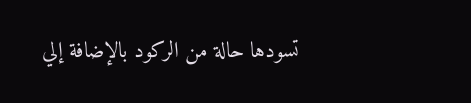تسودها حالة من الركود بالإضافة إلي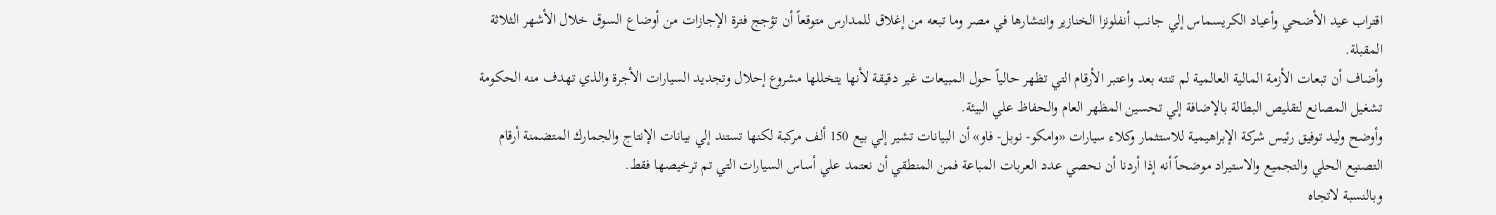اقتراب عيد الأضحي وأعياد الكريسماس إلي جانب أنفلونزا الخنازير وانتشارها في مصر وما تبعه من إغلاق للمدارس متوقعاً أن تؤجج فترة الإجازات من أوضاع السوق خلال الأشهر الثلاثة المقبلة.
وأضاف أن تبعات الأزمة المالية العالمية لم تنته بعد واعتبر الأرقام التي تظهر حالياً حول المبيعات غير دقيقة لأنها يتخللها مشروع إحلال وتجديد السيارات الأجرة والذي تهدف منه الحكومة تشغيل المصانع لتقليص البطالة بالإضافة إلي تحسين المظهر العام والحفاظ علي البيئة.
وأوضح وليد توفيق رئيس شركة الإبراهيمية للاستثمار وكلاء سيارات «وامكو- نوبل- فاو» أن البيانات تشير إلي بيع 150 ألف مركبة لكنها تستند إلي بيانات الإنتاج والجمارك المتضمنة أرقام التصنيع الحلي والتجميع والاستيراد موضحاً أنه إذا أردنا أن نحصي عدد العربات المباعة فمن المنطقي أن نعتمد علي أساس السيارات التي تم ترخيصها فقط.
وبالنسبة لاتجاه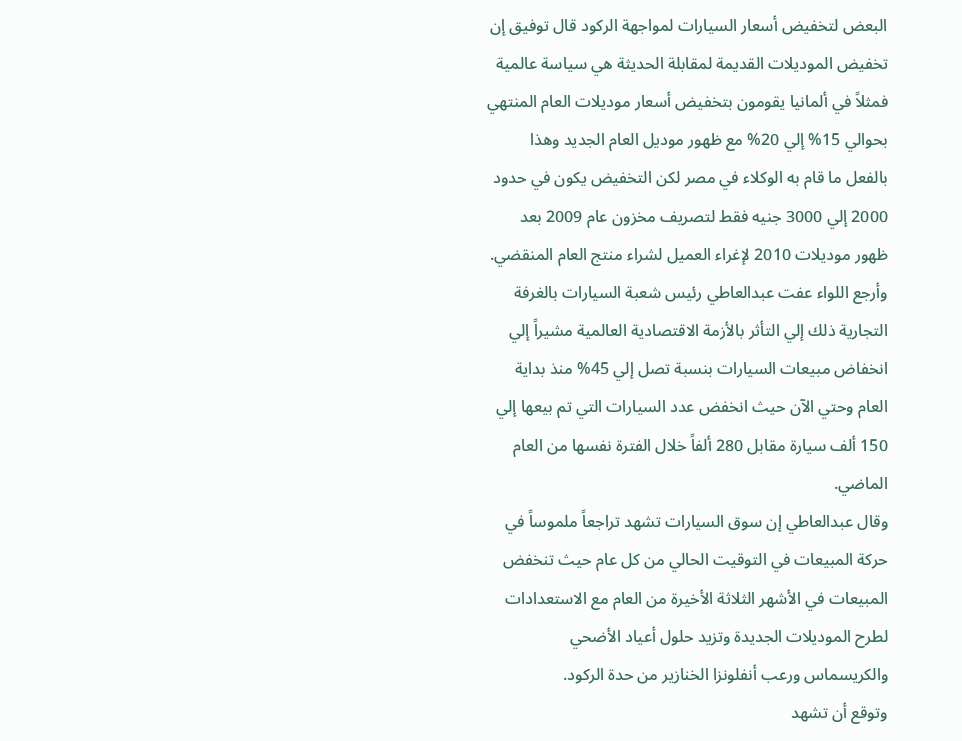البعض لتخفيض أسعار السيارات لمواجهة الركود قال توفيق إن تخفيض الموديلات القديمة لمقابلة الحديثة هي سياسة عالمية فمثلاً في ألمانيا يقومون بتخفيض أسعار موديلات العام المنتهي بحوالي 15% إلي 20% مع ظهور موديل العام الجديد وهذا بالفعل ما قام به الوكلاء في مصر لكن التخفيض يكون في حدود 2000 إلي 3000 جنيه فقط لتصريف مخزون عام 2009 بعد ظهور موديلات 2010 لإغراء العميل لشراء منتج العام المنقضي.
وأرجع اللواء عفت عبدالعاطي رئيس شعبة السيارات بالغرفة التجارية ذلك إلي التأثر بالأزمة الاقتصادية العالمية مشيراً إلي انخفاض مبيعات السيارات بنسبة تصل إلي 45% منذ بداية العام وحتي الآن حيث انخفض عدد السيارات التي تم بيعها إلي 150 ألف سيارة مقابل 280 ألفاً خلال الفترة نفسها من العام الماضي.
وقال عبدالعاطي إن سوق السيارات تشهد تراجعاً ملموساً في حركة المبيعات في التوقيت الحالي من كل عام حيث تنخفض المبيعات في الأشهر الثلاثة الأخيرة من العام مع الاستعدادات لطرح الموديلات الجديدة وتزيد حلول أعياد الأضحي والكريسماس ورعب أنفلونزا الخنازير من حدة الركود.
وتوقع أن تشهد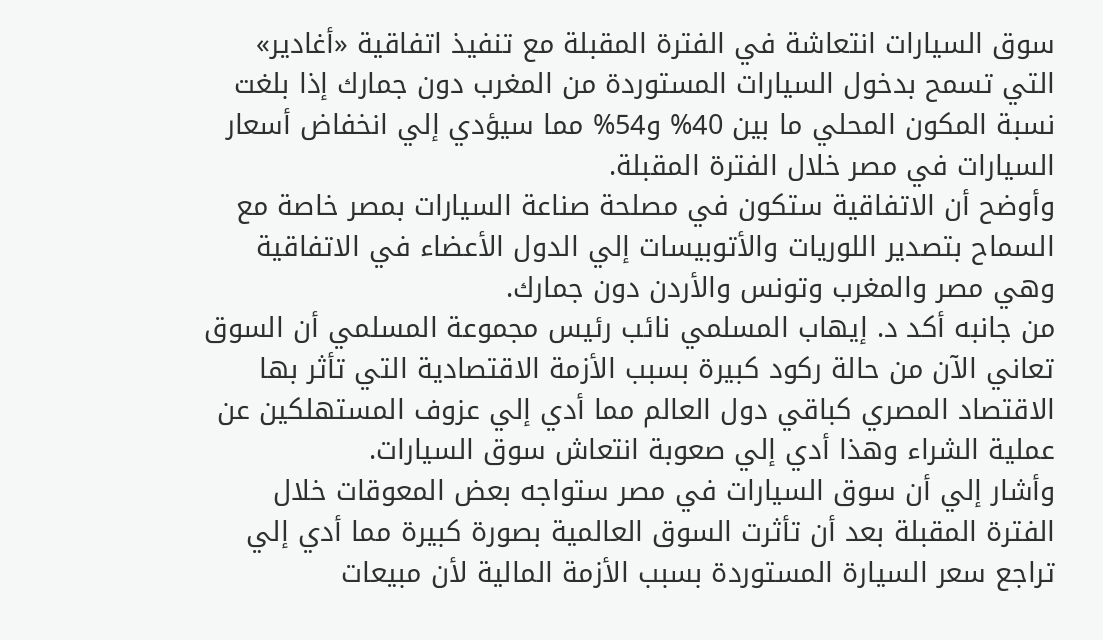سوق السيارات انتعاشة في الفترة المقبلة مع تنفيذ اتفاقية «أغادير» التي تسمح بدخول السيارات المستوردة من المغرب دون جمارك إذا بلغت نسبة المكون المحلي ما بين 40% و54% مما سيؤدي إلي انخفاض أسعار السيارات في مصر خلال الفترة المقبلة.
وأوضح أن الاتفاقية ستكون في مصلحة صناعة السيارات بمصر خاصة مع السماح بتصدير اللوريات والأتوبيسات إلي الدول الأعضاء في الاتفاقية وهي مصر والمغرب وتونس والأردن دون جمارك.
من جانبه أكد د. إيهاب المسلمي نائب رئيس مجموعة المسلمي أن السوق تعاني الآن من حالة ركود كبيرة بسبب الأزمة الاقتصادية التي تأثر بها الاقتصاد المصري كباقي دول العالم مما أدي إلي عزوف المستهلكين عن عملية الشراء وهذا أدي إلي صعوبة انتعاش سوق السيارات.
وأشار إلي أن سوق السيارات في مصر ستواجه بعض المعوقات خلال الفترة المقبلة بعد أن تأثرت السوق العالمية بصورة كبيرة مما أدي إلي تراجع سعر السيارة المستوردة بسبب الأزمة المالية لأن مبيعات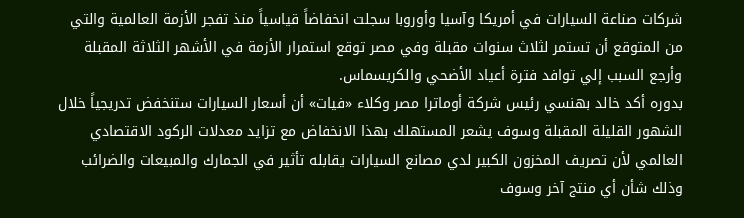شركات صناعة السيارات في أمريكا وآسيا وأوروبا سجلت انخفاضاً قياسياً منذ تفجر الأزمة العالمية والتي من المتوقع أن تستمر لثلاث سنوات مقبلة وفي مصر توقع استمرار الأزمة في الأشهر الثلاثة المقبلة وأرجع السبب إلي توافد فترة أعياد الأضحي والكريسماس.
بدوره أكد خالد بهنسي رئيس شركة أوماترا مصر وكلاء «فيات» أن أسعار السيارات ستنخفض تدريجياً خلال الشهور القليلة المقبلة وسوف يشعر المستهلك بهذا الانخفاض مع تزايد معدلات الركود الاقتصادي العالمي لأن تصريف المخزون الكبير لدي مصانع السيارات يقابله تأثير في الجمارك والمبيعات والضرائب وذلك شأن أي منتج آخر وسوف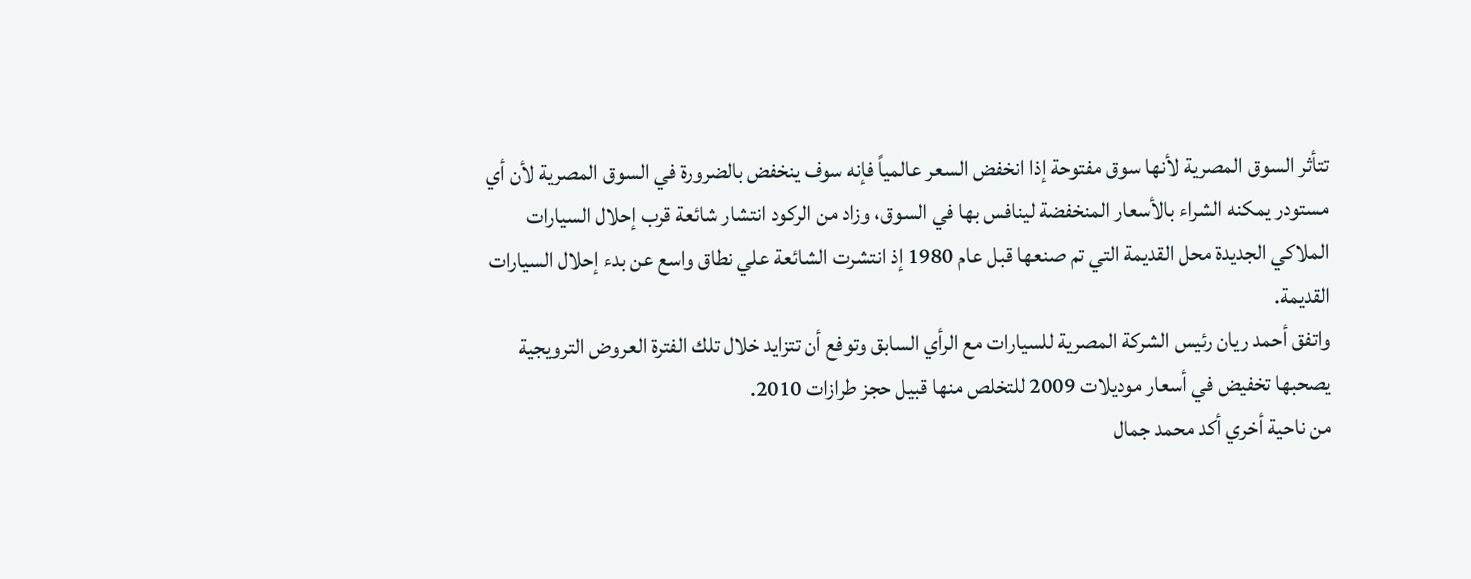تتأثر السوق المصرية لأنها سوق مفتوحة إذا انخفض السعر عالمياً فإنه سوف ينخفض بالضرورة في السوق المصرية لأن أي مستودر يمكنه الشراء بالأسعار المنخفضة لينافس بها في السوق، وزاد من الركود انتشار شائعة قرب إحلال السيارات الملاكي الجديدة محل القديمة التي تم صنعها قبل عام 1980 إذ انتشرت الشائعة علي نطاق واسع عن بدء إحلال السيارات القديمة.
واتفق أحمد ريان رئيس الشركة المصرية للسيارات مع الرأي السابق وتوفع أن تتزايد خلال تلك الفترة العروض الترويجية يصحبها تخفيض في أسعار موديلات 2009 للتخلص منها قبيل حجز طرازات 2010.
من ناحية أخري أكد محمد جمال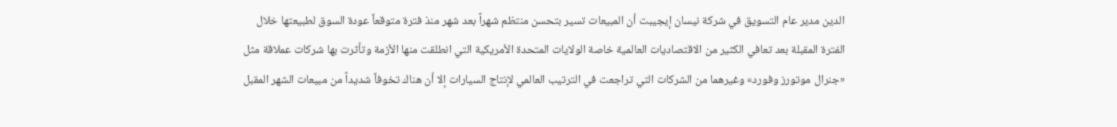الدين مدير عام التسويق في شركة نيسان إيجيبت أن المبيعات تسير بتحسن منتظم شهراً بعد شهر منذ فترة متوقعاً عودة السوق لطبيعتها خلال الفترة المقبلة بعد تعافي الكثير من الاقتصاديات العالمية خاصة الولايات المتحدة الأمريكية التي انطلقت منها الأزمة وتأثرت بها شركات عملاقة مثل «جنرال موتورز وفورد» وغيرهما من الشركات التي تراجعت في الترتيب العالمي لإنتاج السيارات إلا أن هناك تخوفاً شديداً من مبيعات الشهر المقبل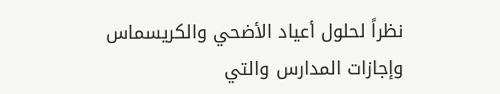نظراً لحلول أعياد الأضحي والكريسماس وإجازات المدارس والتي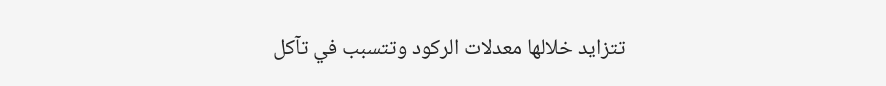تتزايد خلالها معدلات الركود وتتسبب في تآكل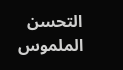التحسن الملموس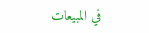في المبيعات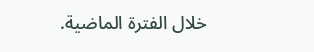خلال الفترة الماضية.